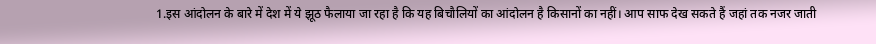1.इस आंदोलन के बारे में देश में ये झूठ फैलाया जा रहा है कि यह बिचौलियों का आंदोलन है किसानों का नहीं। आप साफ देख सकते हैं जहां तक नजर जाती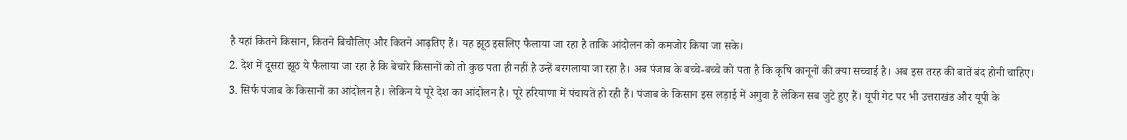है यहां कितने किसान, कितने बिचौलिए और कितने आढ़तिए हैं। यह झूठ इसलिए फैलाया जा रहा है ताकि आंदोलन को कमजोर किया जा सके।
2. देश में दूसरा झूठ ये फैलाया जा रहा है कि बेचारे किसानों को तो कुछ पता ही नहीं है उन्हें बरगलाया जा रहा है। अब पंजाब के बच्चे-बच्चे को पता है कि कृषि कानूनों की क्या सच्चाई है। अब इस तरह की बातें बंद होनी चाहिए।
3. सिर्फ पंजाब के किसानों का आंदोलन है। लेकिन ये पूरे देश का आंदोलन है। पूरे हरियाणा में पंचायतें हो रही हैं। पंजाब के किसान इस लड़ाई में अगुवा हैं लेकिन सब जुटे हुए हैं। यूपी गेट पर भी उत्तराखंड और यूपी के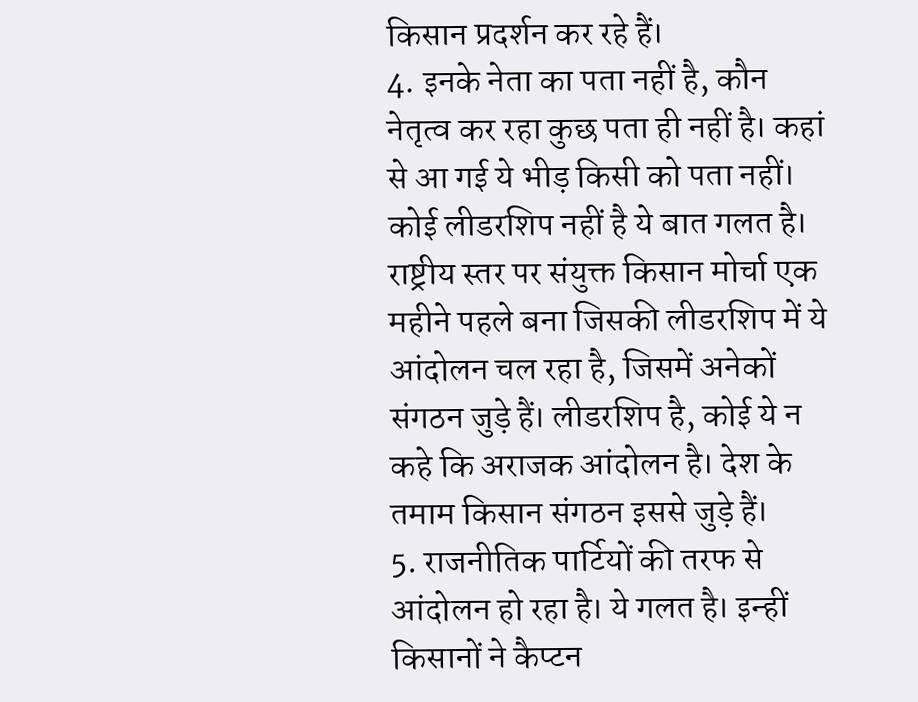किसान प्रदर्शन कर रहे हैं।
4. इनके नेता का पता नहीं है, कौन नेतृत्व कर रहा कुछ पता ही नहीं है। कहां से आ गई ये भीड़ किसी को पता नहीं। कोई लीडरशिप नहीं है ये बात गलत है। राष्ट्रीय स्तर पर संयुक्त किसान मोर्चा एक महीने पहले बना जिसकी लीडरशिप में ये आंदोलन चल रहा है, जिसमें अनेकों संगठन जुड़े हैं। लीडरशिप है, कोई ये न कहे कि अराजक आंदोलन है। देश के तमाम किसान संगठन इससे जुड़े हैं।
5. राजनीतिक पार्टियों की तरफ से आंदोलन हो रहा है। ये गलत है। इन्हीं किसानों ने कैप्टन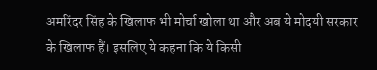अमरिंदर सिंह के खिलाफ भी मोर्चा खोला था और अब ये मोदयी सरकार के खिलाफ हैं। इसलिए ये कहना कि ये किसी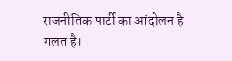राजनीतिक पार्टी का आंदोलन है गलत है।